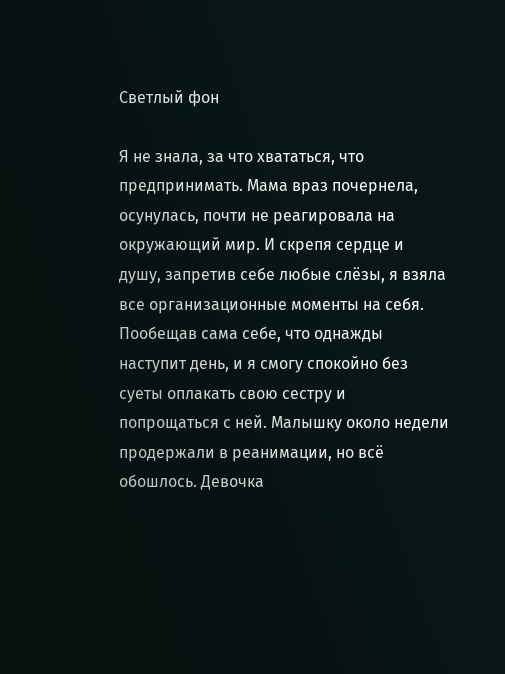Светлый фон

Я не знала, за что хвататься, что предпринимать. Мама враз почернела, осунулась, почти не реагировала на окружающий мир. И скрепя сердце и душу, запретив себе любые слёзы, я взяла все организационные моменты на себя. Пообещав сама себе, что однажды наступит день, и я смогу спокойно без суеты оплакать свою сестру и попрощаться с ней. Малышку около недели продержали в реанимации, но всё обошлось. Девочка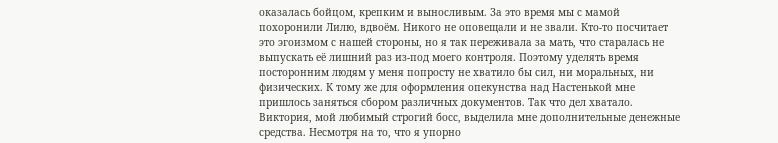оказалась бойцом, крепким и выносливым. За это время мы с мамой похоронили Лилю, вдвоём. Никого не оповещали и не звали. Кто-то посчитает это эгоизмом с нашей стороны, но я так переживала за мать, что старалась не выпускать её лишний раз из-под моего контроля. Поэтому уделять время посторонним людям у меня попросту не хватило бы сил, ни моральных, ни физических. К тому же для оформления опекунства над Настенькой мне пришлось заняться сбором различных документов. Так что дел хватало. Виктория, мой любимый строгий босс, выделила мне дополнительные денежные средства. Несмотря на то, что я упорно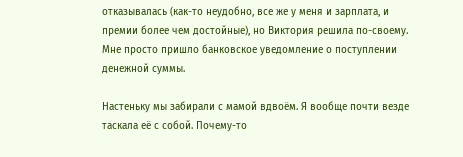отказывалась (как-то неудобно, все же у меня и зарплата, и премии более чем достойные), но Виктория решила по-своему. Мне просто пришло банковское уведомление о поступлении денежной суммы.

Настеньку мы забирали с мамой вдвоём. Я вообще почти везде таскала её с собой. Почему-то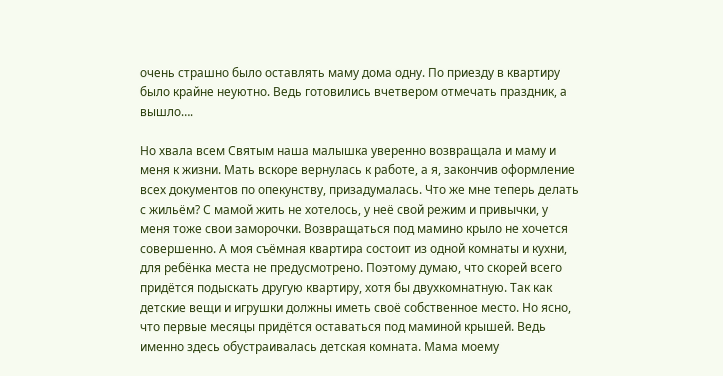очень страшно было оставлять маму дома одну. По приезду в квартиру было крайне неуютно. Ведь готовились вчетвером отмечать праздник, а вышло….

Но хвала всем Святым наша малышка уверенно возвращала и маму и меня к жизни. Мать вскоре вернулась к работе, а я, закончив оформление всех документов по опекунству, призадумалась. Что же мне теперь делать с жильём? С мамой жить не хотелось, у неё свой режим и привычки, у меня тоже свои заморочки. Возвращаться под мамино крыло не хочется совершенно. А моя съёмная квартира состоит из одной комнаты и кухни, для ребёнка места не предусмотрено. Поэтому думаю, что скорей всего придётся подыскать другую квартиру, хотя бы двухкомнатную. Так как детские вещи и игрушки должны иметь своё собственное место. Но ясно, что первые месяцы придётся оставаться под маминой крышей. Ведь именно здесь обустраивалась детская комната. Мама моему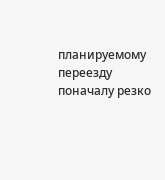планируемому переезду поначалу резко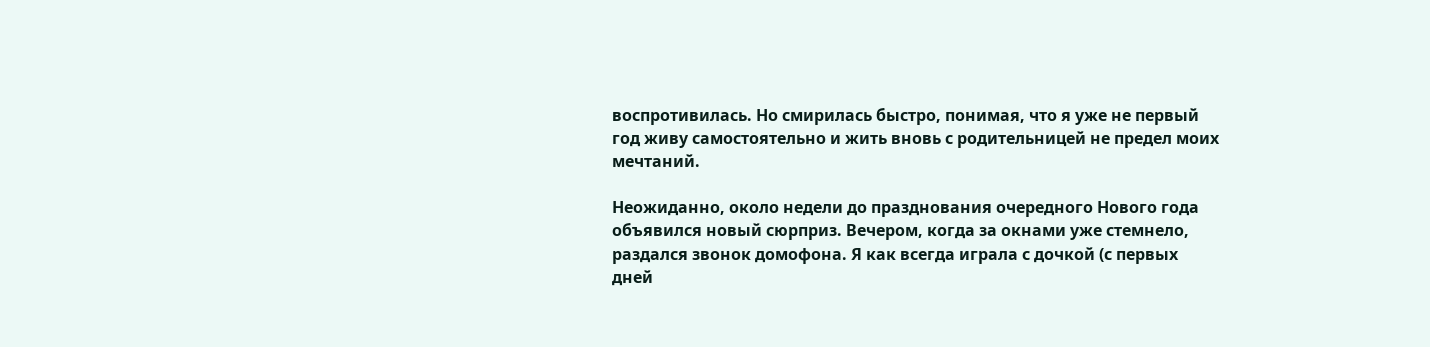воспротивилась. Но смирилась быстро, понимая, что я уже не первый год живу самостоятельно и жить вновь с родительницей не предел моих мечтаний.

Неожиданно, около недели до празднования очередного Нового года объявился новый сюрприз. Вечером, когда за окнами уже стемнело, раздался звонок домофона. Я как всегда играла с дочкой (с первых дней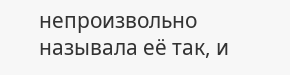непроизвольно называла её так, и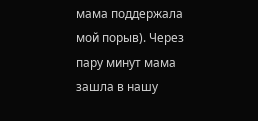мама поддержала мой порыв). Через пару минут мама зашла в нашу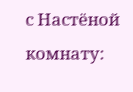с Настёной комнату: